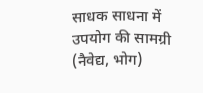साधक साधना में उपयोग की सामग्री (नैवेद्य, भोग)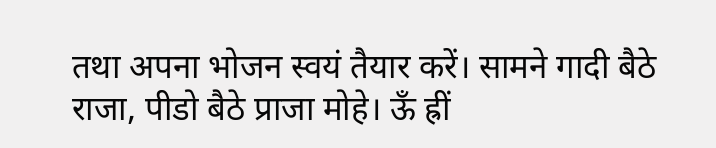तथा अपना भोजन स्वयं तैयार करें। सामने गादी बैठे राजा, पीडो बैठे प्राजा मोहे। ऊँ ह्रीं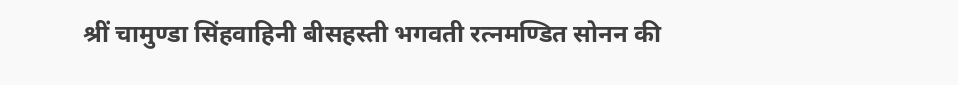श्रीं चामुण्डा सिंहवाहिनी बीसहस्ती भगवती रत्नमण्डित सोनन की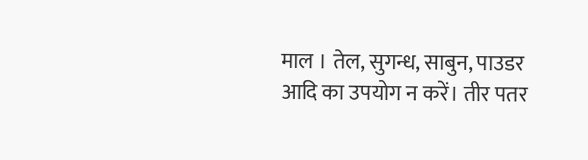माल । तेल, सुगन्ध, साबुन, पाउडर आदि का उपयोग न करें। तीर पतर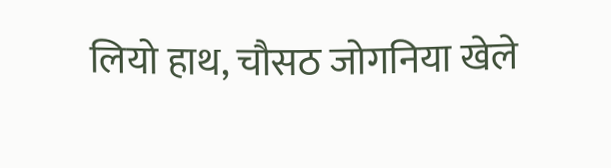लियो हाथ, चौसठ जोगनिया खेले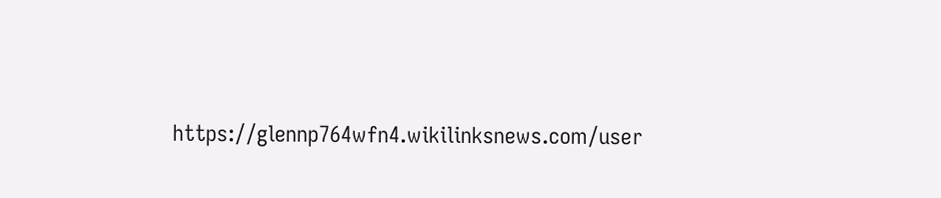https://glennp764wfn4.wikilinksnews.com/user